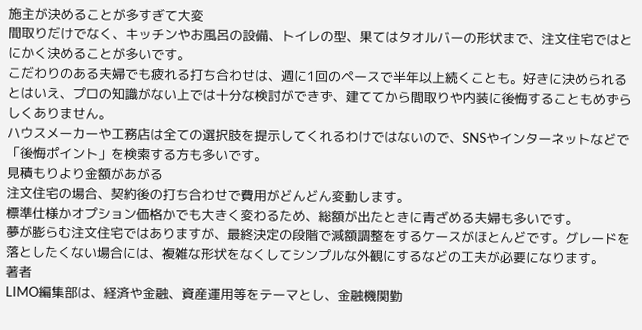施主が決めることが多すぎて大変
間取りだけでなく、キッチンやお風呂の設備、トイレの型、果てはタオルバーの形状まで、注文住宅ではとにかく決めることが多いです。
こだわりのある夫婦でも疲れる打ち合わせは、週に1回のペースで半年以上続くことも。好きに決められるとはいえ、プロの知識がない上では十分な検討ができず、建ててから間取りや内装に後悔することもめずらしくありません。
ハウスメーカーや工務店は全ての選択肢を提示してくれるわけではないので、SNSやインターネットなどで「後悔ポイント」を検索する方も多いです。
見積もりより金額があがる
注文住宅の場合、契約後の打ち合わせで費用がどんどん変動します。
標準仕様かオプション価格かでも大きく変わるため、総額が出たときに青ざめる夫婦も多いです。
夢が膨らむ注文住宅ではありますが、最終決定の段階で減額調整をするケースがほとんどです。グレードを落としたくない場合には、複雑な形状をなくしてシンプルな外観にするなどの工夫が必要になります。
著者
LIMO編集部は、経済や金融、資産運用等をテーマとし、金融機関勤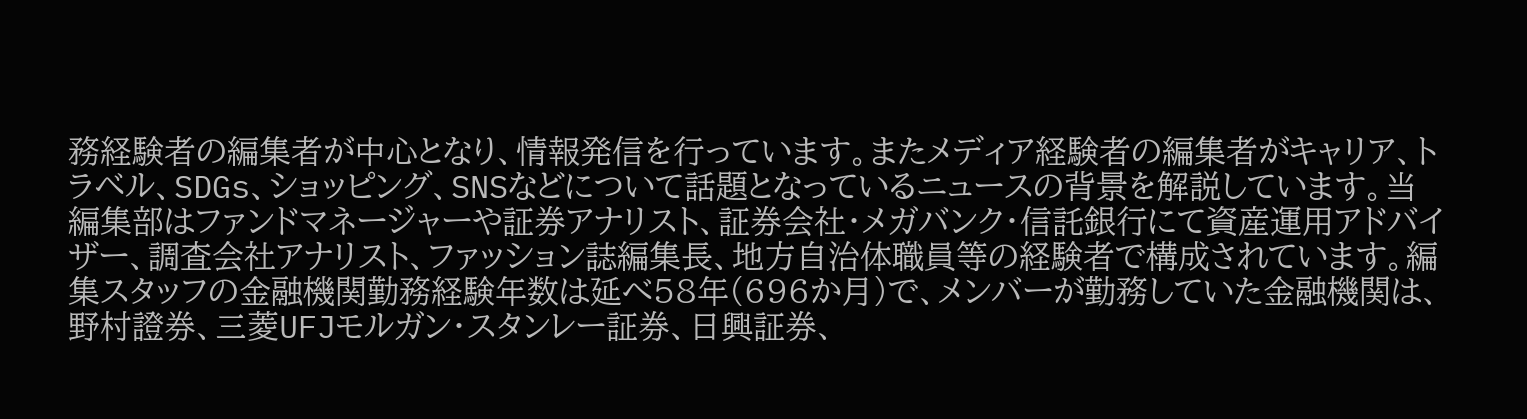務経験者の編集者が中心となり、情報発信を行っています。またメディア経験者の編集者がキャリア、トラベル、SDGs、ショッピング、SNSなどについて話題となっているニュースの背景を解説しています。当編集部はファンドマネージャーや証券アナリスト、証券会社・メガバンク・信託銀行にて資産運用アドバイザー、調査会社アナリスト、ファッション誌編集長、地方自治体職員等の経験者で構成されています。編集スタッフの金融機関勤務経験年数は延べ58年(696か月)で、メンバーが勤務していた金融機関は、野村證券、三菱UFJモルガン・スタンレー証券、日興証券、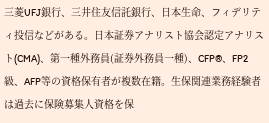三菱UFJ銀行、三井住友信託銀行、日本生命、フィデリティ投信などがある。日本証券アナリスト協会認定アナリスト(CMA)、第一種外務員(証券外務員一種)、CFP®、FP2級、AFP等の資格保有者が複数在籍。生保関連業務経験者は過去に保険募集人資格を保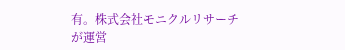有。株式会社モニクルリサーチが運営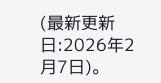(最新更新日:2026年2月7日)。